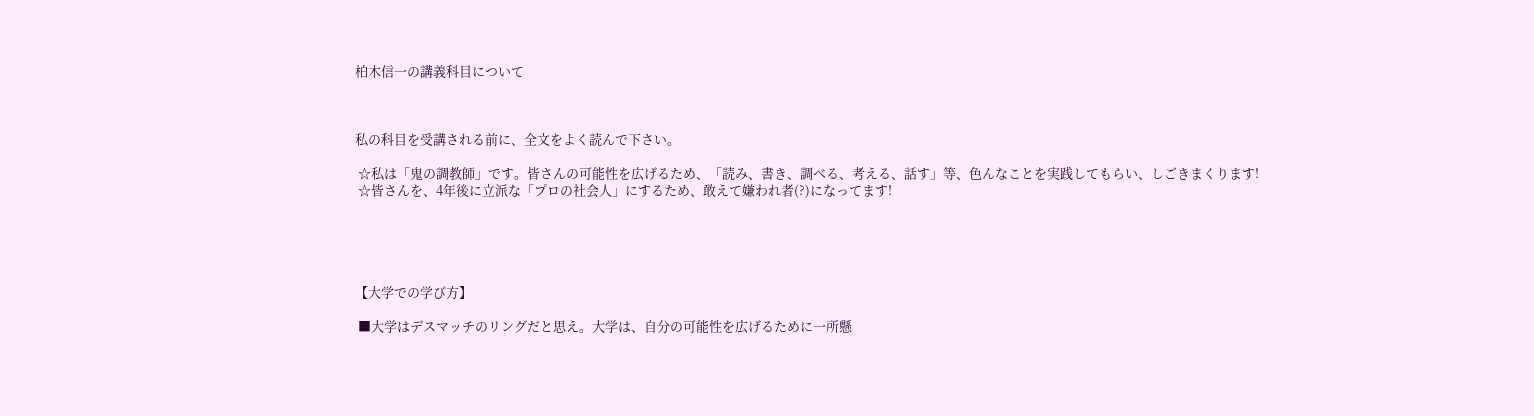柏木信一の講義科目について



私の科目を受講される前に、全文をよく読んで下さい。

 ☆私は「鬼の調教師」です。皆さんの可能性を広げるため、「読み、書き、調べる、考える、話す」等、色んなことを実践してもらい、しごきまくります!
 ☆皆さんを、4年後に立派な「プロの社会人」にするため、敢えて嫌われ者(?)になってます!





【大学での学び方】

 ■大学はデスマッチのリングだと思え。大学は、自分の可能性を広げるために一所懸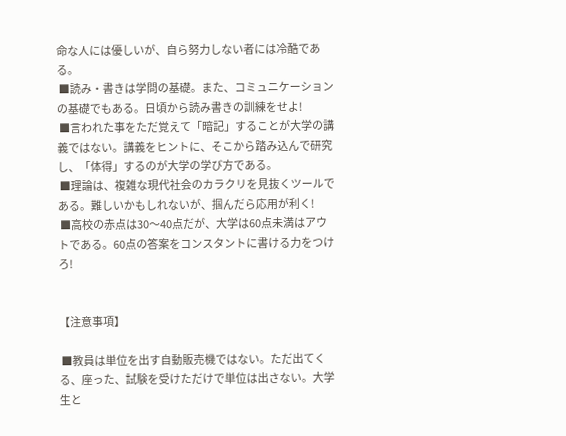命な人には優しいが、自ら努力しない者には冷酷である。
 ■読み・書きは学問の基礎。また、コミュニケーションの基礎でもある。日頃から読み書きの訓練をせよ!
 ■言われた事をただ覚えて「暗記」することが大学の講義ではない。講義をヒントに、そこから踏み込んで研究し、「体得」するのが大学の学び方である。
 ■理論は、複雑な現代社会のカラクリを見抜くツールである。難しいかもしれないが、掴んだら応用が利く!
 ■高校の赤点は30〜40点だが、大学は60点未満はアウトである。60点の答案をコンスタントに書ける力をつけろ!


【注意事項】

 ■教員は単位を出す自動販売機ではない。ただ出てくる、座った、試験を受けただけで単位は出さない。大学生と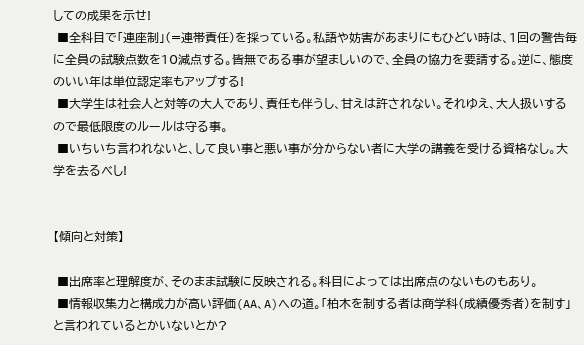しての成果を示せ!
 ■全科目で「連座制」(=連帯責任)を採っている。私語や妨害があまりにもひどい時は、1回の警告毎に全員の試験点数を10減点する。皆無である事が望ましいので、全員の協力を要請する。逆に、態度のいい年は単位認定率もアップする!
 ■大学生は社会人と対等の大人であり、責任も伴うし、甘えは許されない。それゆえ、大人扱いするので最低限度のルールは守る事。
 ■いちいち言われないと、して良い事と悪い事が分からない者に大学の講義を受ける資格なし。大学を去るべし!


【傾向と対策】

 ■出席率と理解度が、そのまま試験に反映される。科目によっては出席点のないものもあり。
 ■情報収集力と構成力が高い評価(AA、A)への道。「柏木を制する者は商学科(成績優秀者)を制す」と言われているとかいないとか?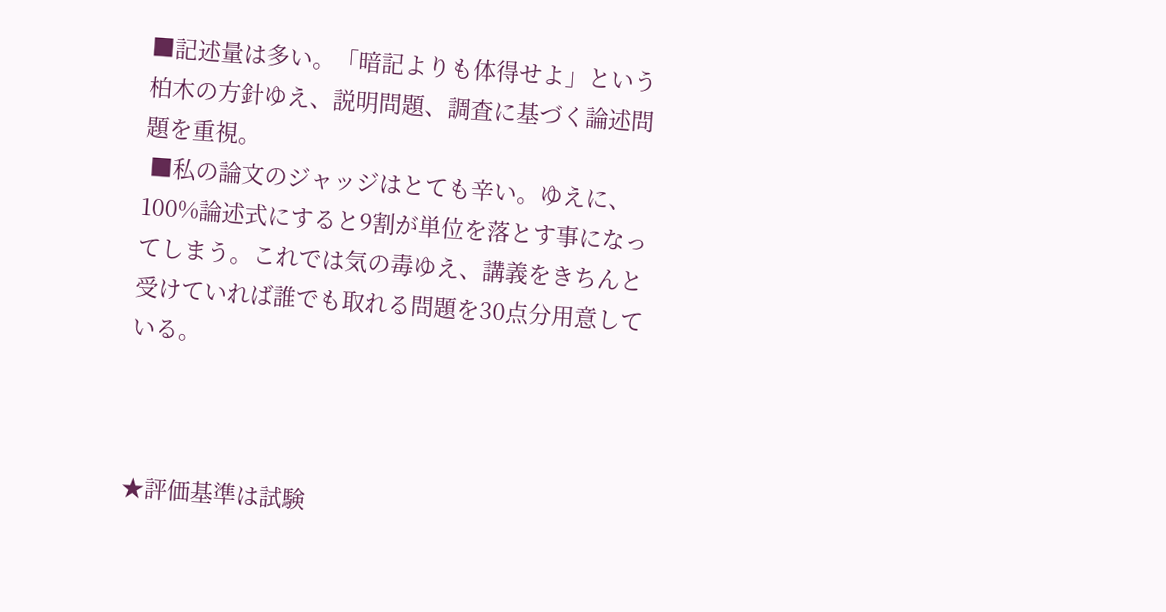■記述量は多い。「暗記よりも体得せよ」という柏木の方針ゆえ、説明問題、調査に基づく論述問題を重視。
 ■私の論文のジャッジはとても辛い。ゆえに、100%論述式にすると9割が単位を落とす事になってしまう。これでは気の毒ゆえ、講義をきちんと受けていれば誰でも取れる問題を30点分用意している。



★評価基準は試験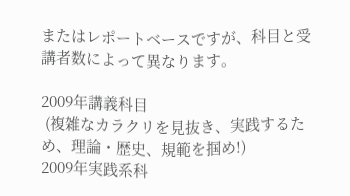またはレポートベースですが、科目と受講者数によって異なります。

2009年講義科目
 (複雑なカラクリを見抜き、実践するため、理論・歴史、規範を掴め!)
2009年実践系科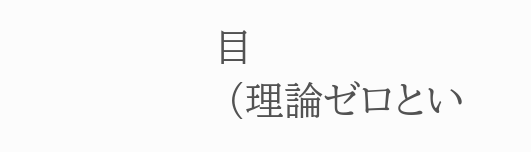目
 (理論ゼロとい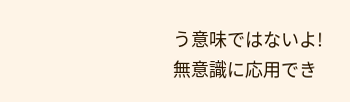う意味ではないよ! 無意識に応用でき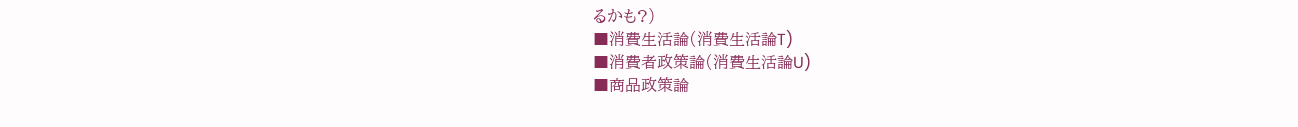るかも?)
■消費生活論(消費生活論T)
■消費者政策論(消費生活論U)
■商品政策論